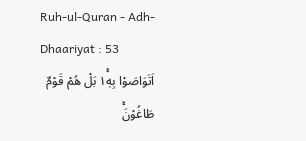Ruh-ul-Quran - Adh-Dhaariyat : 53
اَتَوَاصَوْا بِهٖ١ۚ بَلْ هُمْ قَوْمٌ طَاغُوْنَۚ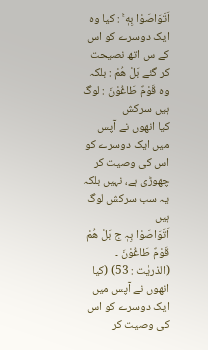اَتَوَاصَوْا بِهٖ ۚ : کیا وہ ایک دوسرے کو اس کے س اتھ نصیحت کر گئے بَلْ هُمْ : بلکہ وہ قَوْمٌ طَاغُوْنَ : لوگ ہیں سرکش
کیا انھوں نے آپس میں ایک دوسرے کو اس کی وصیت کر چھوڑی ہے، نہیں بلکہ یہ سب سرکش لوگ ہیں
اَتَوَاصَوْا بِہٖ ج بَلْ ھُمْ قَوْمٌ طَاغُوْنَ ۔ (الذریٰت : 53) (کیا انھوں نے آپس میں ایک دوسرے کو اس کی وصیت کر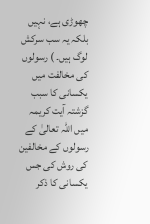چھوڑی ہے، نہیں بلکہ یہ سب سرکش لوگ ہیں۔ ) رسولوں کی مخالفت میں یکسانی کا سبب گزشتہ آیت کریمہ میں اللہ تعالیٰ کے رسولوں کے مخالفین کی روش کی جس یکسانی کا ذکر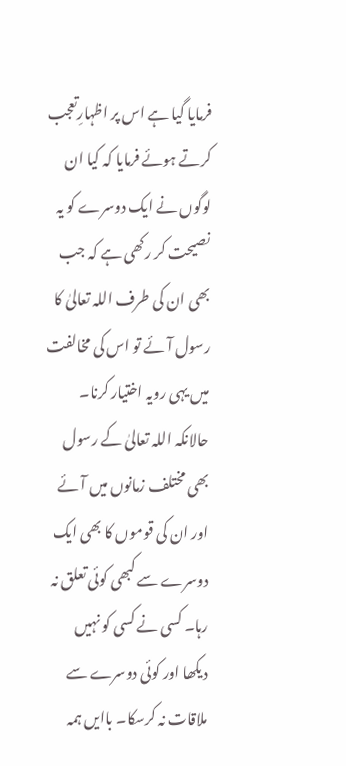فرمایا گیا ہے اس پر اظہارِتعجب کرتے ہوئے فرمایا کہ کیا ان لوگوں نے ایک دوسرے کو یہ نصیحت کر رکھی ہے کہ جب بھی ان کی طرف اللہ تعالیٰ کا رسول آئے تو اس کی مخالفت میں یہی رویہ اختیار کرنا۔ حالانکہ اللہ تعالیٰ کے رسول بھی مختلف زمانوں میں آئے اور ان کی قوموں کا بھی ایک دوسرے سے کبھی کوئی تعلق نہ رہا۔ کسی نے کسی کو نہیں دیکھا اور کوئی دوسرے سے ملاقات نہ کرسکا۔ باایں ہمہ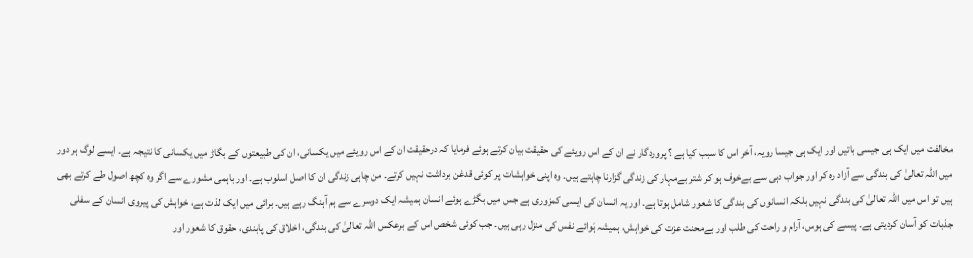مخالفت میں ایک ہی جیسی باتیں اور ایک ہی جیسا رویہ، آخر اس کا سبب کیا ہے ؟ پروردگار نے ان کے اس رویئے کی حقیقت بیان کرتے ہوئے فرمایا کہ درحقیقت ان کے اس رویئے میں یکسانی، ان کی طبیعتوں کے بگاڑ میں یکسانی کا نتیجہ ہے۔ ایسے لوگ ہر دور میں اللہ تعالیٰ کی بندگی سے آزاد رہ کر اور جواب دہی سے بےخوف ہو کر شتر بےمہار کی زندگی گزارنا چاہتے ہیں۔ وہ اپنی خواہشات پر کوئی قدغن برداشت نہیں کرتے۔ من چاہی زندگی ان کا اصل اسلوب ہے۔ اور باہمی مشورے سے اگر وہ کچھ اصول طے کرتے بھی ہیں تو اس میں اللہ تعالیٰ کی بندگی نہیں بلکہ انسانوں کی بندگی کا شعور شامل ہوتا ہے۔ اور یہ انسان کی ایسی کمزوری ہے جس میں بگڑے ہوئے انسان ہمیشہ ایک دوسرے سے ہم آہنگ رہے ہیں۔ برائی میں ایک لذت ہے، خواہش کی پیروی انسان کے سفلی جذبات کو آسان کردیتی ہے۔ پیسے کی ہوس، آرام و راحت کی طلب اور بےمحنت عزت کی خواہش، ہمیشہ ہَوائے نفس کی منزل رہی ہیں۔ جب کوئی شخص اس کے برعکس اللہ تعالیٰ کی بندگی، اخلاق کی پابندی، حقوق کا شعور اور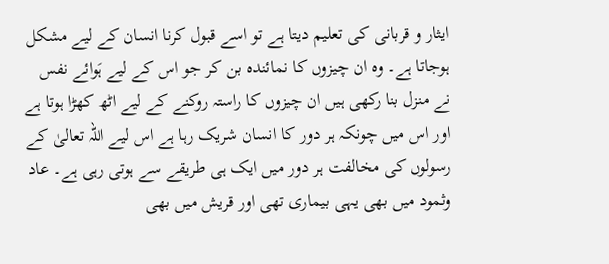ایثار و قربانی کی تعلیم دیتا ہے تو اسے قبول کرنا انسان کے لیے مشکل ہوجاتا ہے۔ وہ ان چیزوں کا نمائندہ بن کر جو اس کے لیے ہَوائے نفس نے منزل بنا رکھی ہیں ان چیزوں کا راستہ روکنے کے لیے اٹھ کھڑا ہوتا ہے اور اس میں چونکہ ہر دور کا انسان شریک رہا ہے اس لیے اللہ تعالیٰ کے رسولوں کی مخالفت ہر دور میں ایک ہی طریقے سے ہوتی رہی ہے۔ عاد وثمود میں بھی یہی بیماری تھی اور قریش میں بھی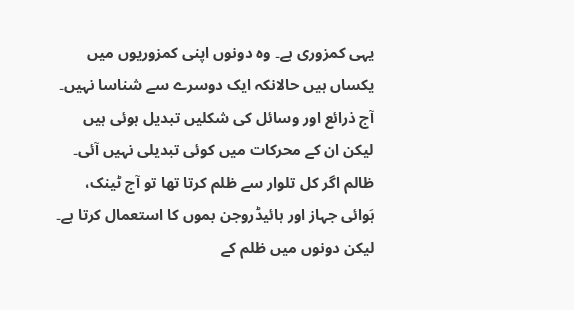یہی کمزوری ہے۔ وہ دونوں اپنی کمزوریوں میں یکساں ہیں حالانکہ ایک دوسرے سے شناسا نہیں۔ آج ذرائع اور وسائل کی شکلیں تبدیل ہوئی ہیں لیکن ان کے محرکات میں کوئی تبدیلی نہیں آئی۔ ظالم اگر کل تلوار سے ظلم کرتا تھا تو آج ٹینک، ہَوائی جہاز اور ہائیڈروجن بموں کا استعمال کرتا ہے۔ لیکن دونوں میں ظلم کے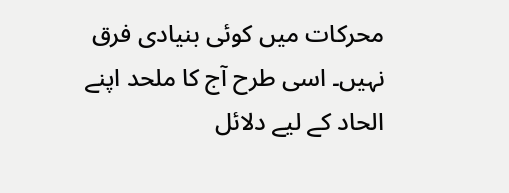محرکات میں کوئی بنیادی فرق نہیں۔ اسی طرح آج کا ملحد اپنے الحاد کے لیے دلائل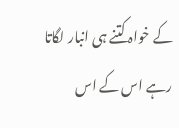کے خواہ کتنے ہی انبار لگاتا رہے اس کے اس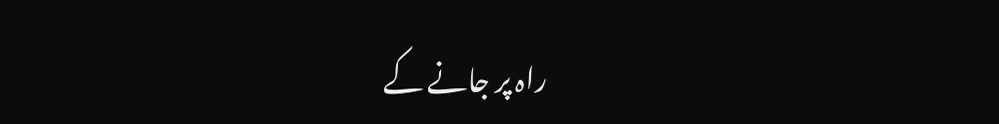راہ پر جانے کے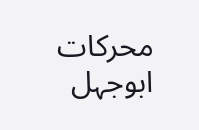محرکات ابوجہل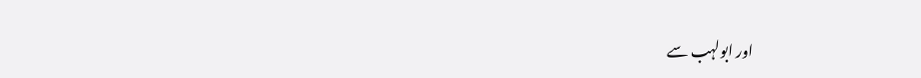اور ابولہب سے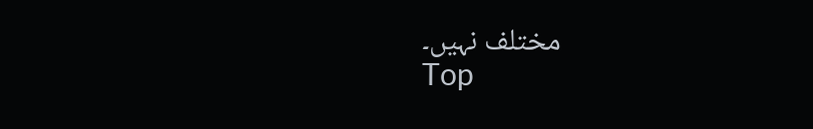مختلف نہیں۔
Top